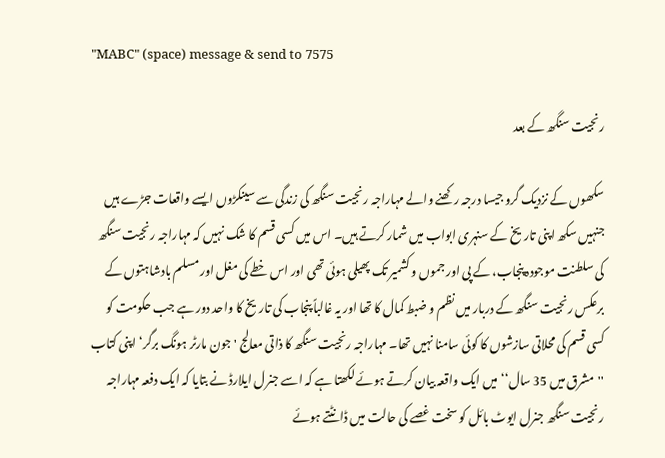"MABC" (space) message & send to 7575

رنجیت سنگھ کے بعد

سکھوں کے نزدیک گرو جیسا درجہ رکھنے والے مہاراجہ رنجیت سنگھ کی زندگی سے سینکڑوں ایسے واقعات جڑے ہیں جنہیں سکھ اپنی تاریخ کے سنہری ابواب میں شمار کرتے ہیں۔ اس میں کسی قسم کا شک نہیں کہ مہاراجہ رنجیت سنگھ کی سلطنت موجودہ پنجاب، کے پی اور جموں و کشمیر تک پھیلی ہوئی تھی اور اس خطے کی مغل اور مسلم بادشاہتوں کے برعکس رنجیت سنگھ کے دربار میں نظم و ضبط کمال کا تھا اور یہ غالباً پنجاب کی تاریخ کا واحد دور ہے جب حکومت کو کسی قسم کی محلاتی سازشوں کا کوئی سامنا نہیں تھا۔ مہاراجہ رنجیت سنگھ کا ذاتی معالج 'جون مارٹر ہونگ برگر‘ اپنی کتاب ''مشرق میں 35 سال‘‘ میں ایک واقعہ بیان کرتے ہوئے لکھتا ہے کہ اسے جنرل ایلارڈ نے بتایا کہ ایک دفعہ مہاراجہ رنجیت سنگھ جنرل ایوٹ بائل کو سخت غصے کی حالت میں ڈانٹتے ہوئے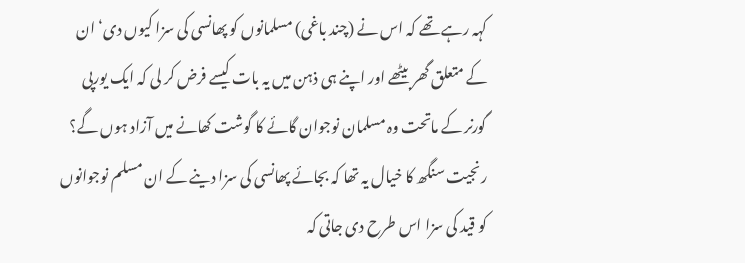کہہ رہے تھے کہ اس نے (چند باغی) مسلمانوں کو پھانسی کی سزا کیوں دی‘ ان کے متعلق گھر بیٹھے اور اپنے ہی ذہن میں یہ بات کیسے فرض کر لی کہ ایک یورپی گورنر کے ماتحت وہ مسلمان نوجوان گائے کا گوشت کھانے میں آزاد ہوں گے؟ رنجیت سنگھ کا خیال یہ تھا کہ بجائے پھانسی کی سزا دینے کے ان مسلم نوجوانوں کو قید کی سزا اس طرح دی جاتی کہ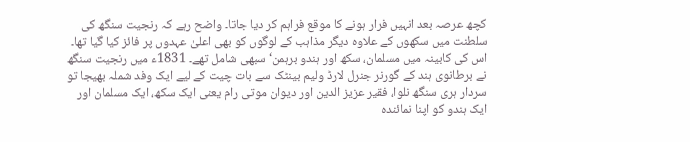کچھ عرصہ بعد انہیں فرار ہونے کا موقع فراہم کر دیا جاتا۔ واضح رہے کہ رنجیت سنگھ کی سلطنت میں سکھوں کے علاوہ دیگر مذاہب کے لوگوں کو بھی اعلیٰ عہدوں پر فائز کیا گیا تھا۔ اس کی کابینہ میں مسلمان، سکھ اور ہندو برہمن‘ سبھی شامل تھے۔ 1831ء میں رنجیت سنگھ نے برطانوی ہند کے گورنر جنرل لارڈ ولیم بینٹک سے بات چیت کے لیے ایک وفد شملہ بھیجا تو سردار ہری سنگھ نلوا، فقیر عزیز الدین اور دیوان موتی رام یعنی ایک سکھ، ایک مسلمان اور ایک ہندو کو اپنا نمائندہ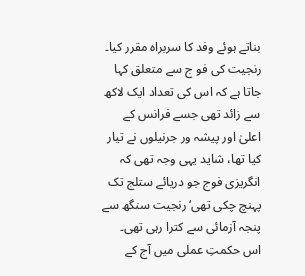بناتے ہوئے وفد کا سربراہ مقرر کیا۔
رنجیت کی فو ج سے متعلق کہا جاتا ہے کہ اس کی تعداد ایک لاکھ سے زائد تھی جسے فرانس کے اعلیٰ اور پیشہ ور جرنیلوں نے تیار کیا تھا، شاید یہی وجہ تھی کہ انگریزی فوج جو دریائے ستلج تک پہنچ چکی تھی‘ رنجیت سنگھ سے پنجہ آزمائی سے کترا رہی تھی۔ اس حکمتِ عملی میں آج کے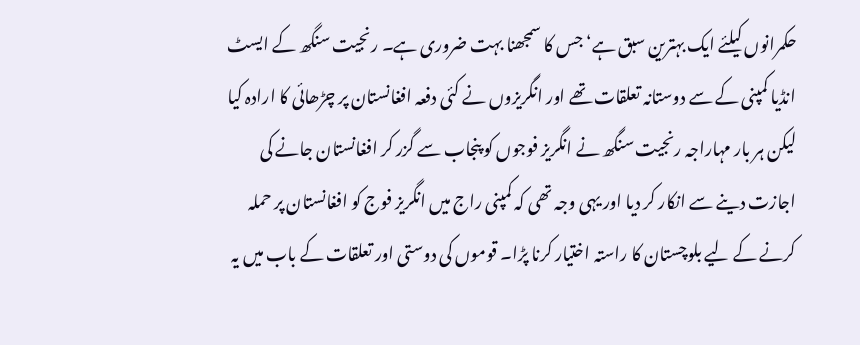حکمرانوں کیلئے ایک بہترین سبق ہے‘ جس کا سمجھنا بہت ضروری ہے۔ رنجیت سنگھ کے ایسٹ انڈیا کمپنی کے سے دوستانہ تعلقات تھے اور انگریزوں نے کئی دفعہ افغانستان پر چڑھائی کا ارادہ کیا لیکن ہر بار مہاراجہ رنجیت سنگھ نے انگریز فوجوں کو پنجاب سے گزر کر افغانستان جانے کی اجازت دینے سے انکار کر دیا اور یہی وجہ تھی کہ کمپنی راج میں انگریز فوج کو افغانستان پر حملہ کرنے کے لیے بلوچستان کا راستہ اختیار کرنا پڑا۔ قوموں کی دوستی اور تعلقات کے باب میں یہ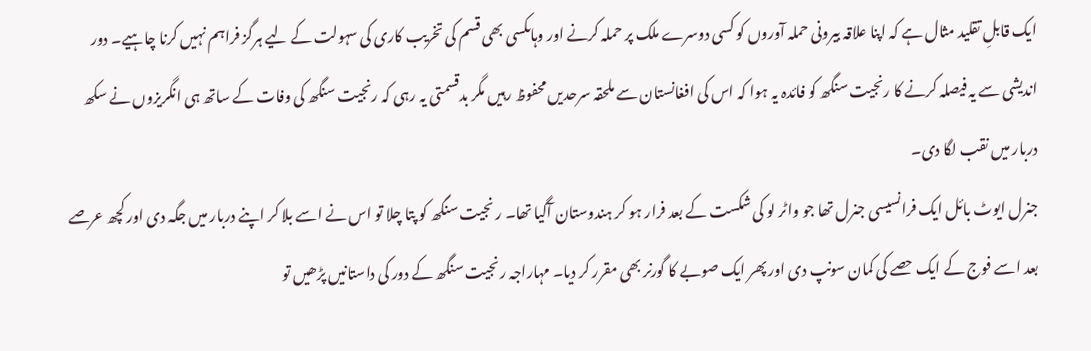ایک قابلِ تقلید مثال ہے کہ اپنا علاقہ بیرونی حملہ آوروں کو کسی دوسرے ملک پر حملہ کرنے اور وہاںکسی بھی قسم کی تخریب کاری کی سہولت کے لیے ہرگز فراہم نہیں کرنا چاہیے۔ دور اندیشی سے یہ فیصلہ کرنے کا رنجیت سنگھ کو فائدہ یہ ہوا کہ اس کی افغانستان سے ملحقہ سرحدیں محفوظ رہیں مگر بدقسمتی یہ رہی کہ رنجیت سنگھ کی وفات کے ساتھ ہی انگریزوں نے سکھ دربار میں نقب لگا دی۔
جنرل ایوٹ بائل ایک فرانسیسی جنرل تھا جو واٹر لو کی شکست کے بعد فرار ہو کر ہندوستان آگیا تھا۔ ر نجیت سنگھ کو پتا چلا تو اس نے اسے بلا کر اپنے دربار میں جگہ دی اور کچھ عرصے بعد اسے فوج کے ایک حصے کی کمان سونپ دی اور پھر ایک صوبے کا گورنر بھی مقرر کر دیا۔ مہاراجہ رنجیت سنگھ کے دور کی داستانیں پڑھیں تو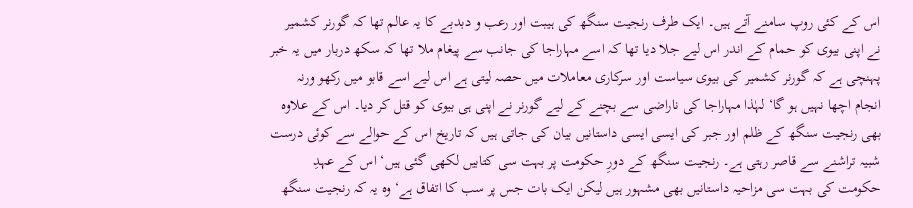اس کے کئی روپ سامنے آتے ہیں۔ ایک طرف رنجیت سنگھ کی ہیبت اور رعب و دبدبے کا یہ عالم تھا کہ گورنر کشمیر نے اپنی بیوی کو حمام کے اندر اس لیے جلا دیا تھا کہ اسے مہاراجا کی جانب سے پیغام ملا تھا کہ سکھ دربار میں یہ خبر پہنچی ہے کہ گورنر کشمیر کی بیوی سیاست اور سرکاری معاملات میں حصہ لیتی ہے اس لیے اسے قابو میں رکھو ورنہ انجام اچھا نہیں ہو گا‘ لہٰذا مہاراجا کی ناراضی سے بچنے کے لیے گورنر نے اپنی ہی بیوی کو قتل کر دیا۔ اس کے علاوہ بھی رنجیت سنگھ کے ظلم اور جبر کی ایسی ایسی داستانیں بیان کی جاتی ہیں کہ تاریخ اس کے حوالے سے کوئی درست شبیہ تراشنے سے قاصر رہتی ہے۔ رنجیت سنگھ کے دورِ حکومت پر بہت سی کتابیں لکھی گئی ہیں‘ اس کے عہدِ حکومت کی بہت سی مزاحیہ داستانیں بھی مشہور ہیں لیکن ایک بات جس پر سب کا اتفاق ہے‘ وہ یہ کہ رنجیت سنگھ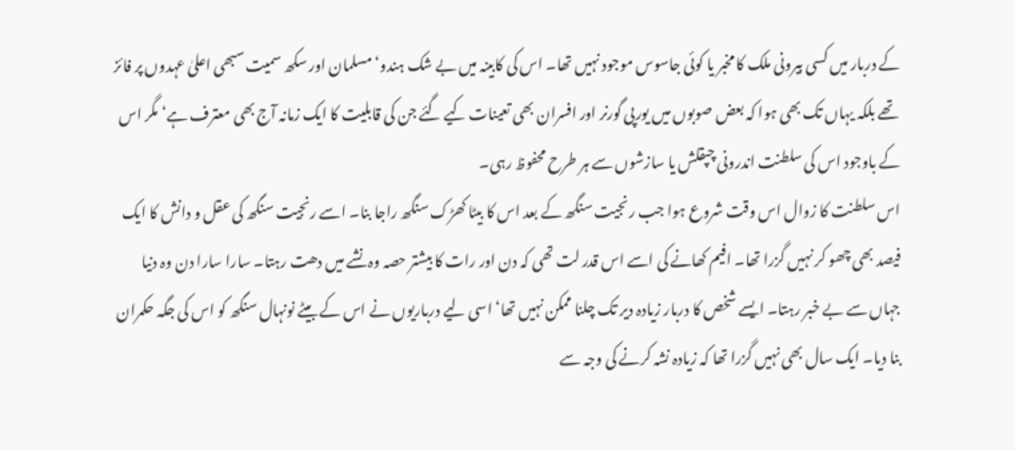کے دربار میں کسی بیرونی ملک کا مخبر یا کوئی جاسوس موجود نہیں تھا۔ اس کی کابینہ میں بے شک ہندو‘ مسلمان اور سکھ سمیت سبھی اعلیٰ عہدوں پر فائز تھے بلکہ یہاں تک بھی ہوا کہ بعض صوبوں میں یورپی گورنر اور افسران بھی تعینات کیے گئے جن کی قابلیت کا ایک زمانہ آج بھی معترف ہے‘ مگر اس کے باوجود اس کی سلطنت اندرونی چپقلش یا سازشوں سے ہر طرح محفوظ رہی۔
اس سلطنت کا زوال اس وقت شروع ہوا جب رنجیت سنگھ کے بعد اس کا بیٹا کھڑک سنگھ راجا بنا۔ اسے رنجیت سنگھ کی عقل و دانش کا ایک فیصد بھی چھو کر نہیں گزرا تھا۔ افیم کھانے کی اسے اس قدر لت تھی کہ دن اور رات کا بیشتر حصہ وہ نشے میں دھت رہتا۔ سارا سارا دن وہ دنیا جہاں سے بے خبر رہتا۔ ایسے شخص کا دربار زیادہ دیر تک چلنا ممکن نہیں تھا‘ اسی لیے درباریوں نے اس کے بیٹے نونہال سنگھ کو اس کی جگہ حکمران بنا دیا۔ ایک سال بھی نہیں گزرا تھا کہ زیادہ نشہ کرنے کی وجہ سے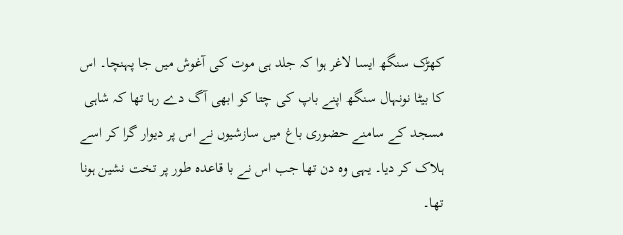کھڑک سنگھ ایسا لاغر ہوا کہ جلد ہی موت کی آغوش میں جا پہنچا۔ اس کا بیٹا نونہال سنگھ اپنے باپ کی چتا کو ابھی آگ دے رہا تھا کہ شاہی مسجد کے سامنے حضوری باغ میں سازشیوں نے اس پر دیوار گرا کر اسے ہلاک کر دیا۔ یہی وہ دن تھا جب اس نے با قاعدہ طور پر تخت نشین ہونا تھا۔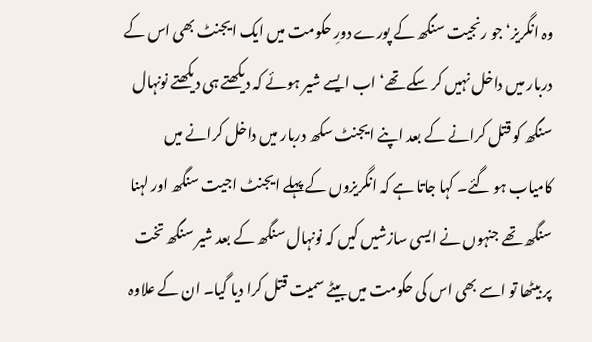وہ انگریز‘ جو رنجیت سنگھ کے پورے دورِ حکومت میں ایک ایجنٹ بھی اس کے دربار میں داخل نہیں کر سکے تھے‘ اب ایسے شیر ہوئے کہ دیکھتے ہی دیکھتے نونہال سنگھ کو قتل کرانے کے بعد اپنے ایجنٹ سکھ دربار میں داخل کرانے میں کامیاب ہو گئے۔ کہا جاتا ہے کہ انگریزوں کے پہلے ایجنٹ اجیت سنگھ اور لہنا سنگھ تھے جنہوں نے ایسی سازشیں کیں کہ نونہال سنگھ کے بعد شیر سنگھ تخت پر بیٹھا تو اسے بھی اس کی حکومت میں بیٹے سمیت قتل کرا دیا گیا۔ ان کے علاوہ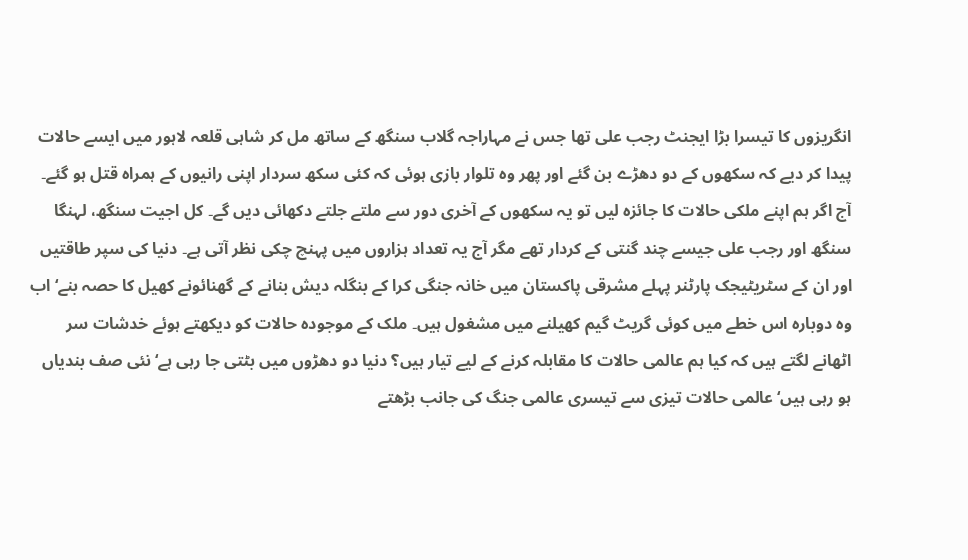انگریزوں کا تیسرا بڑا ایجنٹ رجب علی تھا جس نے مہاراجہ گلاب سنگھ کے ساتھ مل کر شاہی قلعہ لاہور میں ایسے حالات پیدا کر دیے کہ سکھوں کے دو دھڑے بن گئے اور پھر وہ تلوار بازی ہوئی کہ کئی سکھ سردار اپنی رانیوں کے ہمراہ قتل ہو گئے۔
آج اگر ہم اپنے ملکی حالات کا جائزہ لیں تو یہ سکھوں کے آخری دور سے ملتے جلتے دکھائی دیں گے۔ کل اجیت سنگھ، لہنگا سنگھ اور رجب علی جیسے چند گنتی کے کردار تھے مگر آج یہ تعداد ہزاروں میں پہنچ چکی نظر آتی ہے۔ دنیا کی سپر طاقتیں اور ان کے سٹریٹیجک پارٹنر پہلے مشرقی پاکستان میں خانہ جنگی کرا کے بنگلہ دیش بنانے کے گھنائونے کھیل کا حصہ بنے‘ اب وہ دوبارہ اس خطے میں کوئی گریٹ گیم کھیلنے میں مشغول ہیں۔ ملک کے موجودہ حالات کو دیکھتے ہوئے خدشات سر اٹھانے لگتے ہیں کہ کیا ہم عالمی حالات کا مقابلہ کرنے کے لیے تیار ہیں؟ دنیا دو دھڑوں میں بٹتی جا رہی ہے‘ نئی صف بندیاں ہو رہی ہیں‘ عالمی حالات تیزی سے تیسری عالمی جنگ کی جانب بڑھتے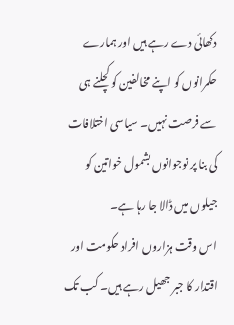دکھائی دے رہے ہیں اور ہمارے حکمرانوں کو اپنے مخالفین کو کچلنے ہی سے فرصت نہیں۔ سیاسی اختلافات کی بنا پر نوجوانوں بشمول خواتین کو جیلوں میں ڈالا جا رہا ہے۔
اس وقت ہزاروں افراد حکومت اور اقتدار کا جبر جھیل رہے ہیں۔ کب تک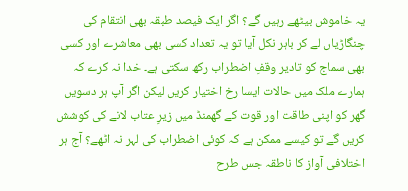یہ خاموش بیٹھے رہیں گے؟ اگر ایک فیصد طبقہ بھی انتقام کی چنگاڑیاں لے کر باہر نکل آیا تو یہ تعداد کسی بھی معاشرے اور کسی بھی سماج کو تادیر وقفِ اضطراب رکھ سکتی ہے۔ خدا نہ کرے کہ ہمارے ملک میں حالات ایسا رخ اختیار کریں لیکن اگر آپ ہر دسویں گھر کو اپنی طاقت اور قوت کے گھمنڈ میں زیرِ عتاب لانے کی کوشش کریں گے تو کیسے ممکن ہے کہ کوئی اضطراب کی لہر نہ اٹھے؟ آج ہر اختلافی آواز کا ناطقہ جس طرح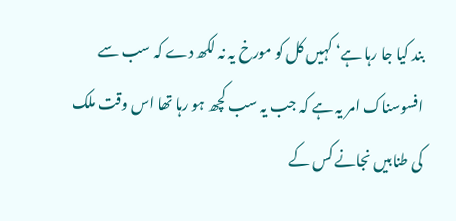بند کیا جا رہا ہے‘ کہیں کل کو مورخ یہ نہ لکھ دے کہ سب سے افسوسناک امر یہ ہے کہ جب یہ سب کچھ ہو رہا تھا اس وقت ملک کی طنابیں نجانے کس کے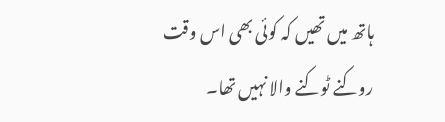ہاتھ میں تھیں کہ کوئی بھی اس وقت روکنے ٹوکنے والا نہیں تھا۔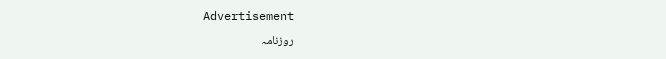Advertisement
روزنامہ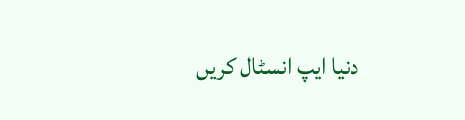دنیا ایپ انسٹال کریں